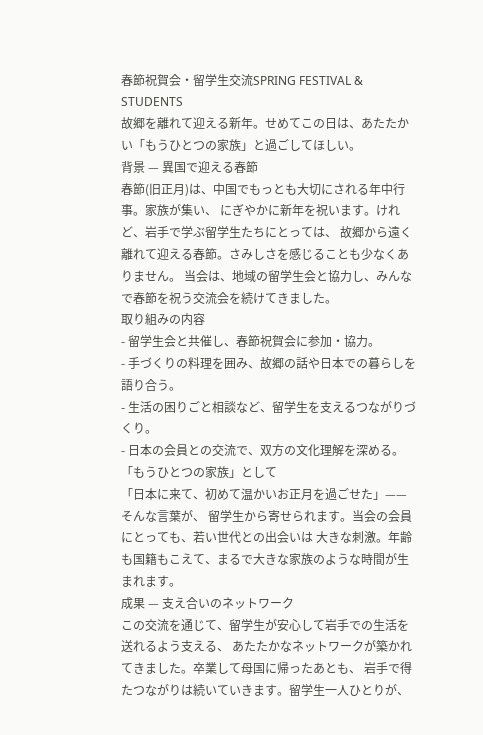春節祝賀会・留学生交流SPRING FESTIVAL & STUDENTS
故郷を離れて迎える新年。せめてこの日は、あたたかい「もうひとつの家族」と過ごしてほしい。
背景 — 異国で迎える春節
春節(旧正月)は、中国でもっとも大切にされる年中行事。家族が集い、 にぎやかに新年を祝います。けれど、岩手で学ぶ留学生たちにとっては、 故郷から遠く離れて迎える春節。さみしさを感じることも少なくありません。 当会は、地域の留学生会と協力し、みんなで春節を祝う交流会を続けてきました。
取り組みの内容
- 留学生会と共催し、春節祝賀会に参加・協力。
- 手づくりの料理を囲み、故郷の話や日本での暮らしを語り合う。
- 生活の困りごと相談など、留学生を支えるつながりづくり。
- 日本の会員との交流で、双方の文化理解を深める。
「もうひとつの家族」として
「日本に来て、初めて温かいお正月を過ごせた」——そんな言葉が、 留学生から寄せられます。当会の会員にとっても、若い世代との出会いは 大きな刺激。年齢も国籍もこえて、まるで大きな家族のような時間が生まれます。
成果 — 支え合いのネットワーク
この交流を通じて、留学生が安心して岩手での生活を送れるよう支える、 あたたかなネットワークが築かれてきました。卒業して母国に帰ったあとも、 岩手で得たつながりは続いていきます。留学生一人ひとりが、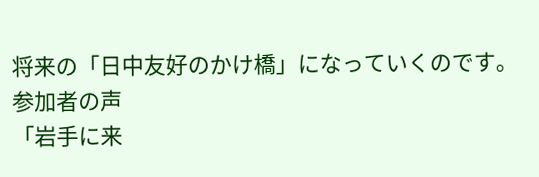将来の「日中友好のかけ橋」になっていくのです。
参加者の声
「岩手に来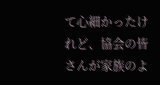て心細かったけれど、協会の皆さんが家族のよ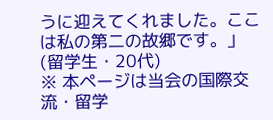うに迎えてくれました。ここは私の第二の故郷です。」(留学生・20代)
※ 本ページは当会の国際交流・留学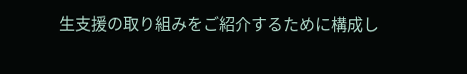生支援の取り組みをご紹介するために構成し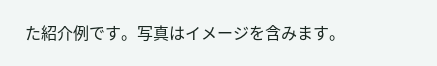た紹介例です。写真はイメージを含みます。